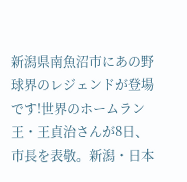新潟県南魚沼市にあの野球界のレジェンドが登場です!世界のホームラン王・王貞治さんが8日、市長を表敬。新潟・日本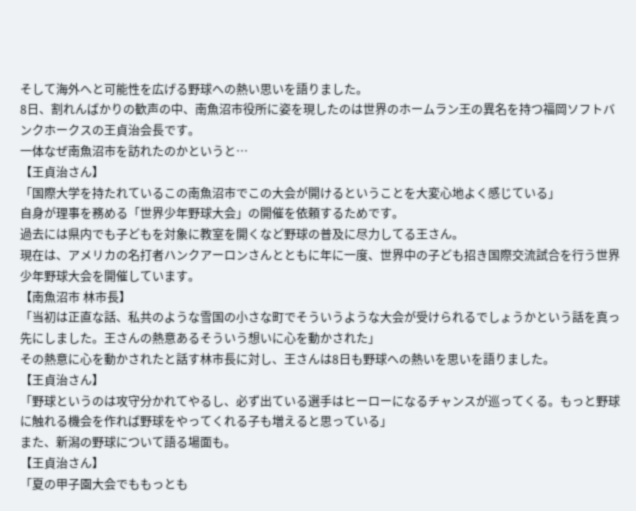そして海外へと可能性を広げる野球への熱い思いを語りました。
8日、割れんばかりの歓声の中、南魚沼市役所に姿を現したのは世界のホームラン王の異名を持つ福岡ソフトバンクホークスの王貞治会長です。
一体なぜ南魚沼市を訪れたのかというと…
【王貞治さん】
「国際大学を持たれているこの南魚沼市でこの大会が開けるということを大変心地よく感じている」
自身が理事を務める「世界少年野球大会」の開催を依頼するためです。
過去には県内でも子どもを対象に教室を開くなど野球の普及に尽力してる王さん。
現在は、アメリカの名打者ハンクアーロンさんとともに年に一度、世界中の子ども招き国際交流試合を行う世界少年野球大会を開催しています。
【南魚沼市 林市長】
「当初は正直な話、私共のような雪国の小さな町でそういうような大会が受けられるでしょうかという話を真っ先にしました。王さんの熱意あるそういう想いに心を動かされた」
その熱意に心を動かされたと話す林市長に対し、王さんは8日も野球への熱いを思いを語りました。
【王貞治さん】
「野球というのは攻守分かれてやるし、必ず出ている選手はヒーローになるチャンスが巡ってくる。もっと野球に触れる機会を作れば野球をやってくれる子も増えると思っている」
また、新潟の野球について語る場面も。
【王貞治さん】
「夏の甲子園大会でももっとも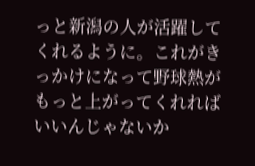っと新潟の人が活躍してくれるように。これがきっかけになって野球熱がもっと上がってくれればいいんじゃないか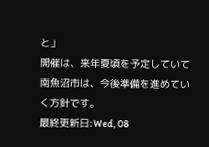と」
開催は、来年夏頃を予定していて南魚沼市は、今後準備を進めていく方針です。
最終更新日:Wed, 08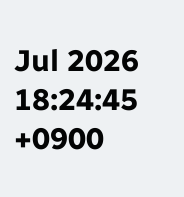Jul 2026 18:24:45 +0900